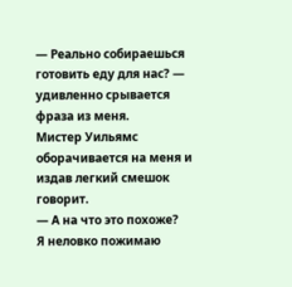— Реально собираешься готовить еду для нас? — удивленно срывается фраза из меня.
Мистер Уильямс оборачивается на меня и издав легкий смешок говорит.
— А на что это похоже?
Я неловко пожимаю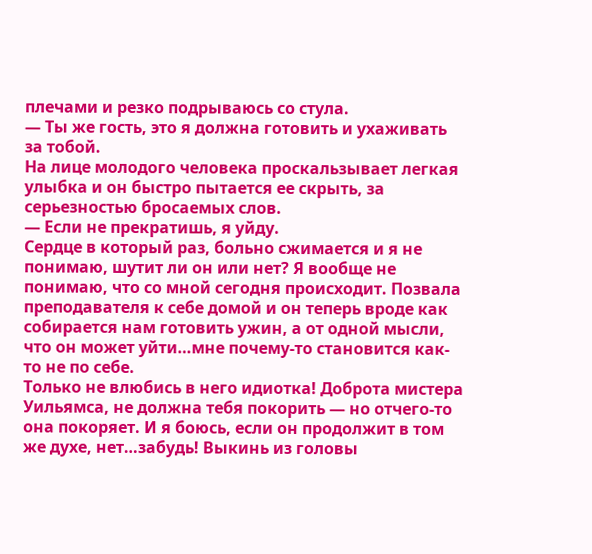плечами и резко подрываюсь со стула.
— Ты же гость, это я должна готовить и ухаживать за тобой.
На лице молодого человека проскальзывает легкая улыбка и он быстро пытается ее скрыть, за серьезностью бросаемых слов.
— Если не прекратишь, я уйду.
Сердце в который раз, больно сжимается и я не понимаю, шутит ли он или нет? Я вообще не понимаю, что со мной сегодня происходит. Позвала преподавателя к себе домой и он теперь вроде как собирается нам готовить ужин, а от одной мысли, что он может уйти…мне почему-то становится как-то не по себе.
Только не влюбись в него идиотка! Доброта мистера Уильямса, не должна тебя покорить — но отчего-то она покоряет. И я боюсь, если он продолжит в том же духе, нет…забудь! Выкинь из головы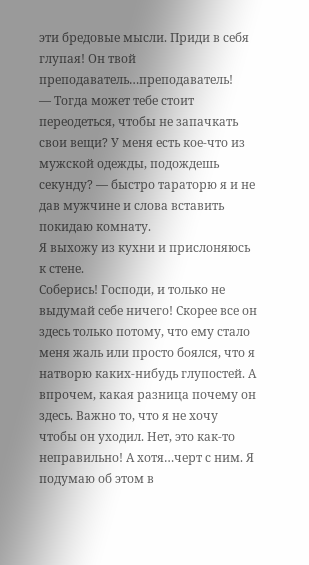эти бредовые мысли. Приди в себя глупая! Он твой преподаватель…преподаватель!
— Тогда может тебе стоит переодеться, чтобы не запачкать свои вещи? У меня есть кое-что из мужской одежды, подождешь секунду? — быстро тараторю я и не дав мужчине и слова вставить покидаю комнату.
Я выхожу из кухни и прислоняюсь к стене.
Соберись! Господи, и только не выдумай себе ничего! Скорее все он здесь только потому, что ему стало меня жаль или просто боялся, что я натворю каких-нибудь глупостей. А впрочем, какая разница почему он здесь. Важно то, что я не хочу чтобы он уходил. Нет, это как-то неправильно! А хотя…черт с ним. Я подумаю об этом в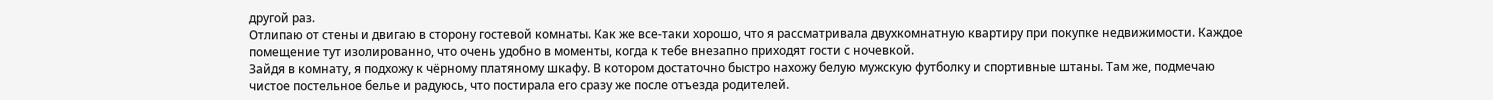другой раз.
Отлипаю от стены и двигаю в сторону гостевой комнаты. Как же все-таки хорошо, что я рассматривала двухкомнатную квартиру при покупке недвижимости. Каждое помещение тут изолированно, что очень удобно в моменты, когда к тебе внезапно приходят гости с ночевкой.
Зайдя в комнату, я подхожу к чёрному платяному шкафу. В котором достаточно быстро нахожу белую мужскую футболку и спортивные штаны. Там же, подмечаю чистое постельное белье и радуюсь, что постирала его сразу же после отъезда родителей.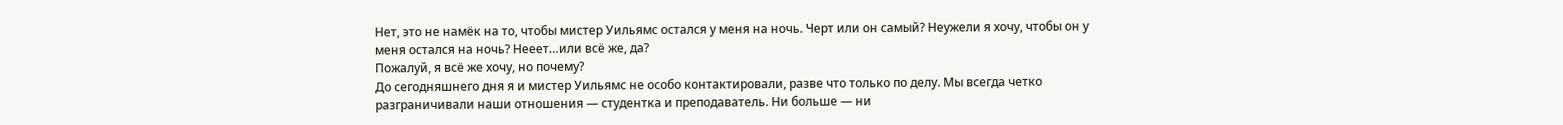Нет, это не намёк на то, чтобы мистер Уильямс остался у меня на ночь. Черт или он самый? Неужели я хочу, чтобы он у меня остался на ночь? Нееет…или всё же, да?
Пожалуй, я всё же хочу, но почему?
До сегодняшнего дня я и мистер Уильямс не особо контактировали, разве что только по делу. Мы всегда четко разграничивали наши отношения — студентка и преподаватель. Ни больше — ни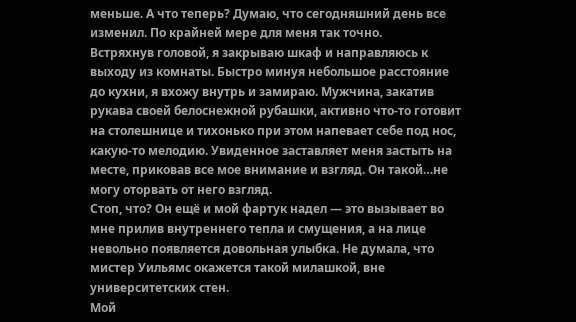меньше. А что теперь? Думаю, что сегодняшний день все изменил. По крайней мере для меня так точно.
Встряхнув головой, я закрываю шкаф и направляюсь к выходу из комнаты. Быстро минуя небольшое расстояние до кухни, я вхожу внутрь и замираю. Мужчина, закатив рукава своей белоснежной рубашки, активно что-то готовит на столешнице и тихонько при этом напевает себе под нос, какую-то мелодию. Увиденное заставляет меня застыть на месте, приковав все мое внимание и взгляд. Он такой…не могу оторвать от него взгляд.
Стоп, что? Он ещё и мой фартук надел — это вызывает во мне прилив внутреннего тепла и смущения, а на лице невольно появляется довольная улыбка. Не думала, что мистер Уильямс окажется такой милашкой, вне университетских стен.
Мой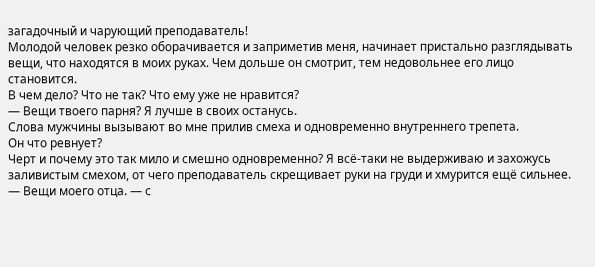загадочный и чарующий преподаватель!
Молодой человек резко оборачивается и заприметив меня, начинает пристально разглядывать вещи, что находятся в моих руках. Чем дольше он смотрит, тем недовольнее его лицо становится.
В чем дело? Что не так? Что ему уже не нравится?
— Вещи твоего парня? Я лучше в своих останусь.
Слова мужчины вызывают во мне прилив смеха и одновременно внутреннего трепета.
Он что ревнует?
Черт и почему это так мило и смешно одновременно? Я всё-таки не выдерживаю и захожусь заливистым смехом, от чего преподаватель скрещивает руки на груди и хмурится ещё сильнее.
— Вещи моего отца. — с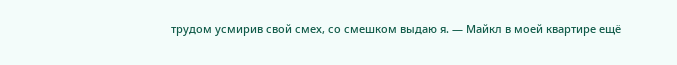трудом усмирив свой смех, со смешком выдаю я. — Майкл в моей квартире ещё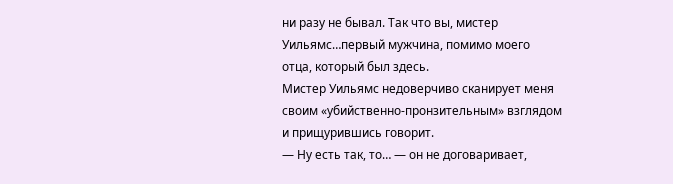ни разу не бывал. Так что вы, мистер Уильямс…первый мужчина, помимо моего отца, который был здесь.
Мистер Уильямс недоверчиво сканирует меня своим «убийственно-пронзительным» взглядом и прищурившись говорит.
— Ну есть так, то… — он не договаривает,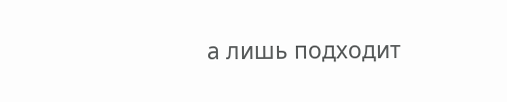а лишь подходит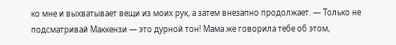ко мне и выхватывает вещи из моих рук, а затем внезапно продолжает. — Только не подсматривай Маккензи — это дурной тон! Мама же говорила тебе об этом,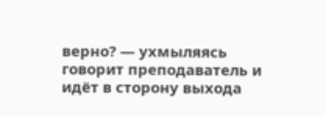верно? — ухмыляясь говорит преподаватель и идёт в сторону выхода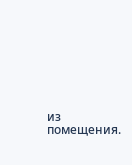из помещения.